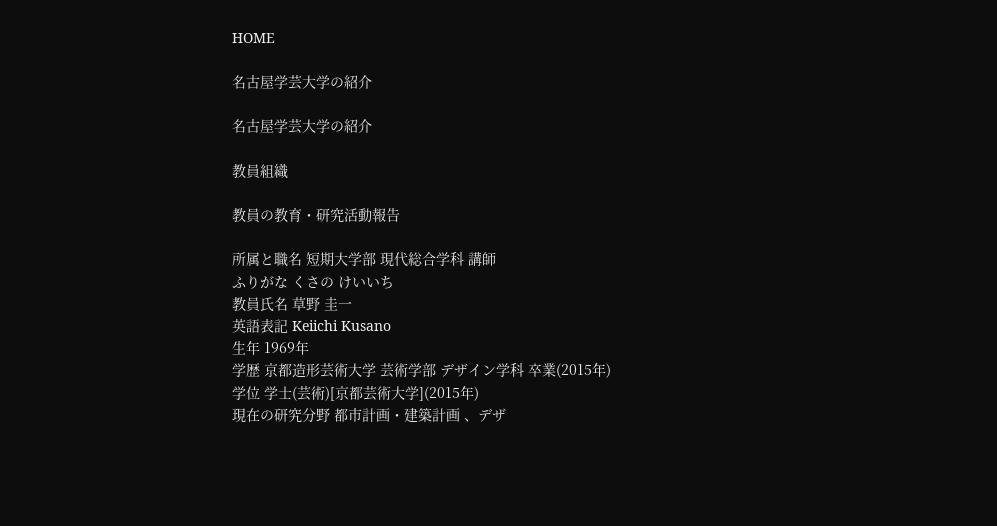HOME

名古屋学芸大学の紹介

名古屋学芸大学の紹介

教員組織

教員の教育・研究活動報告

所属と職名 短期大学部 現代総合学科 講師
ふりがな くさの けいいち
教員氏名 草野 圭一
英語表記 Keiichi Kusano
生年 1969年
学歴 京都造形芸術大学 芸術学部 デザイン学科 卒業(2015年)
学位 学士(芸術)[京都芸術大学](2015年)
現在の研究分野 都市計画・建築計画 、デザ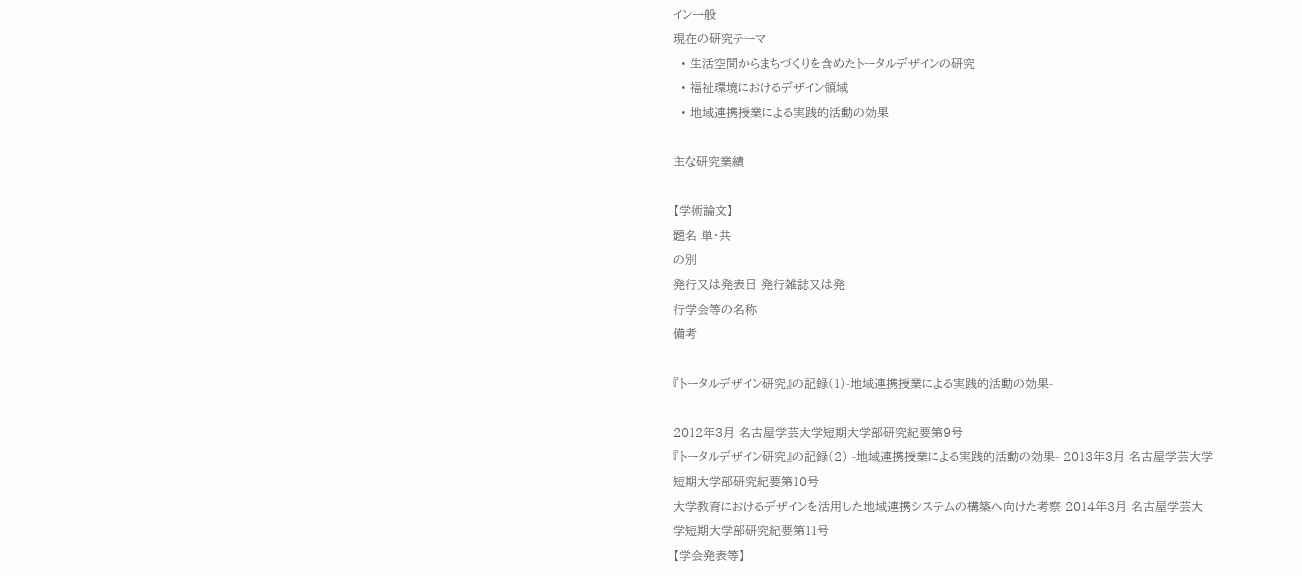イン一般
現在の研究テーマ
  • 生活空間からまちづくりを含めたトータルデザインの研究
  • 福祉環境におけるデザイン領域
  • 地域連携授業による実践的活動の効果

主な研究業績

【学術論文】
題名 単・共
の別
発行又は発表日 発行雑誌又は発
行学会等の名称
備考

『トータルデザイン研究』の記録(1)-地域連携授業による実践的活動の効果-

2012年3月 名古屋学芸大学短期大学部研究紀要第9号
『トータルデザイン研究』の記録(2) -地域連携授業による実践的活動の効果- 2013年3月 名古屋学芸大学短期大学部研究紀要第10号
大学教育におけるデザインを活用した地域連携システムの構築へ向けた考察 2014年3月 名古屋学芸大学短期大学部研究紀要第11号
【学会発表等】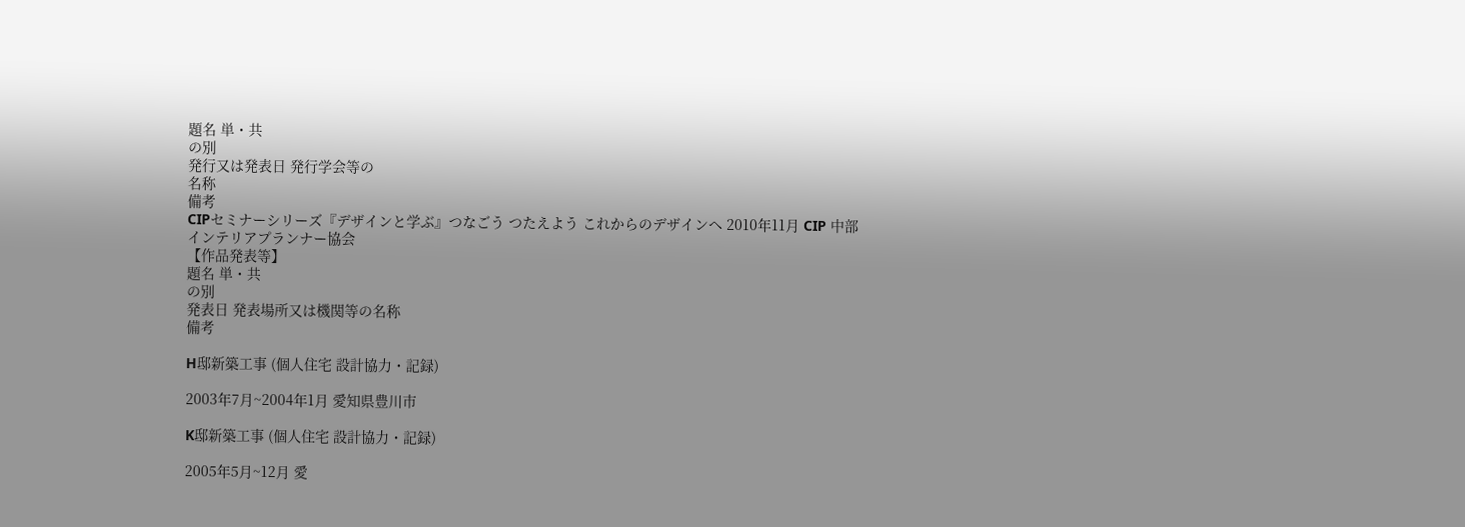題名 単・共
の別
発行又は発表日 発行学会等の
名称
備考
CIPセミナーシリーズ『デザインと学ぶ』つなごう つたえよう これからのデザインへ 2010年11月 CIP 中部インテリアプランナー協会
【作品発表等】
題名 単・共
の別
発表日 発表場所又は機関等の名称
備考

H邸新築工事 (個人住宅 設計協力・記録)

2003年7月~2004年1月 愛知県豊川市

K邸新築工事 (個人住宅 設計協力・記録)

2005年5月~12月 愛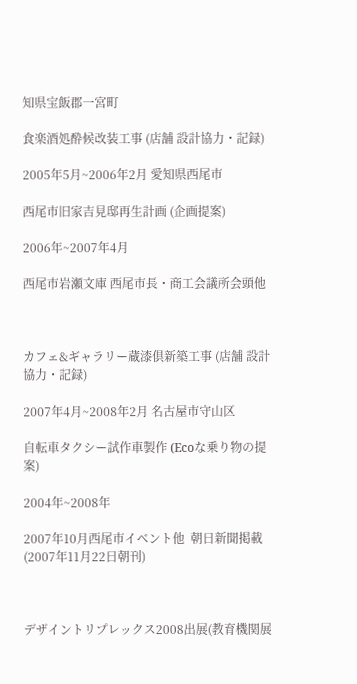知県宝飯郡一宮町

食楽酒処酔候改装工事 (店舗 設計協力・記録)

2005年5月~2006年2月 愛知県西尾市

西尾市旧家吉見邸再生計画 (企画提案)

2006年~2007年4月

西尾市岩瀬文庫 西尾市長・商工会議所会頭他



カフェ&ギャラリー蔵漆倶新築工事 (店舗 設計協力・記録)

2007年4月~2008年2月 名古屋市守山区

自転車タクシー試作車製作 (Ecoな乗り物の提案)

2004年~2008年

2007年10月西尾市イベント他  朝日新聞掲載(2007年11月22日朝刊)



デザイントリプレックス2008出展(教育機関展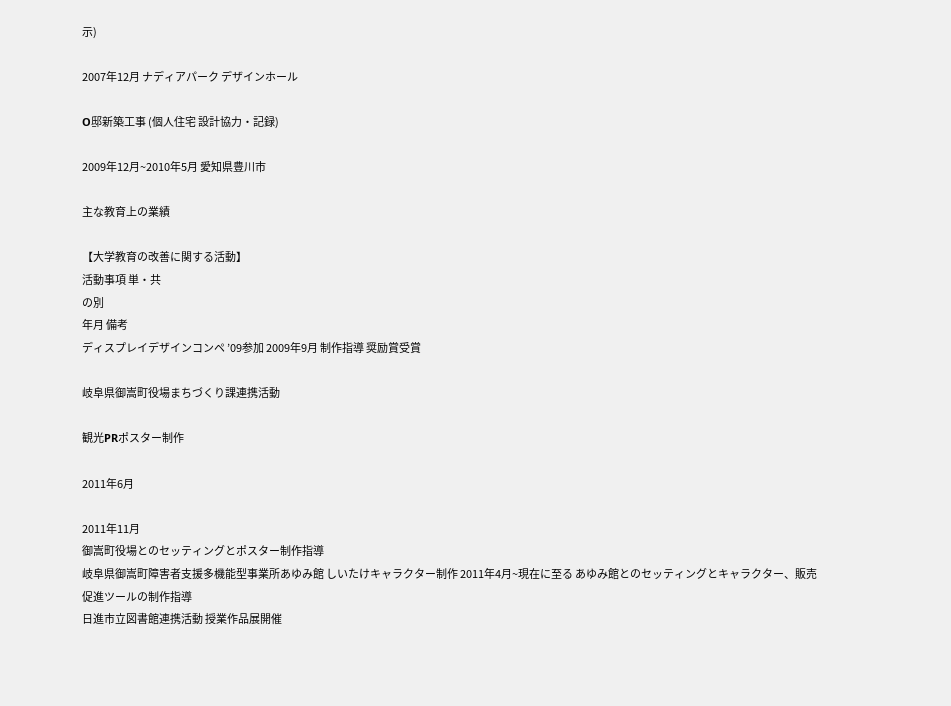示)

2007年12月 ナディアパーク デザインホール

O邸新築工事 (個人住宅 設計協力・記録)

2009年12月~2010年5月 愛知県豊川市

主な教育上の業績

【大学教育の改善に関する活動】
活動事項 単・共
の別
年月 備考
ディスプレイデザインコンペ ’09参加 2009年9月 制作指導 奨励賞受賞

岐阜県御嵩町役場まちづくり課連携活動

観光PRポスター制作

2011年6月

2011年11月
御嵩町役場とのセッティングとポスター制作指導
岐阜県御嵩町障害者支援多機能型事業所あゆみ館 しいたけキャラクター制作 2011年4月~現在に至る あゆみ館とのセッティングとキャラクター、販売促進ツールの制作指導
日進市立図書館連携活動 授業作品展開催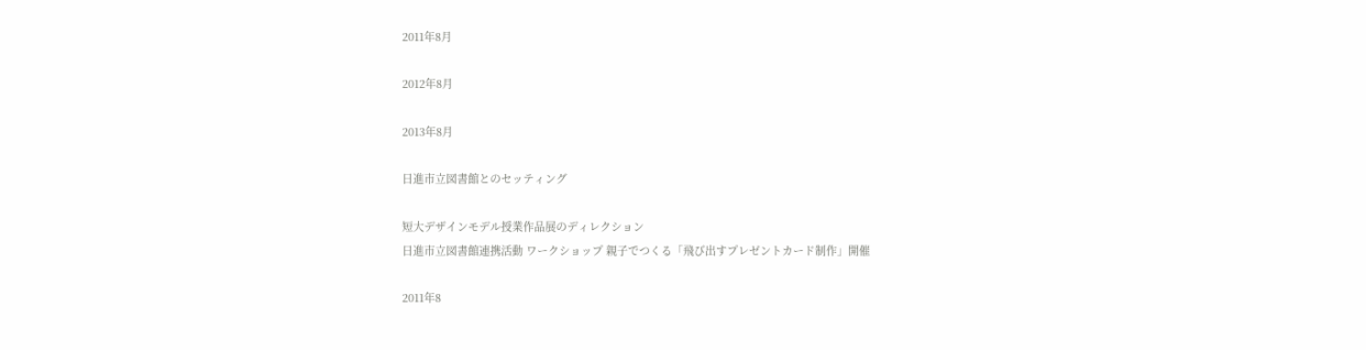2011年8月

2012年8月

2013年8月

日進市立図書館とのセッティング

短大デザインモデル授業作品展のディレクション
日進市立図書館連携活動 ワークショップ 親子でつくる「飛び出すプレゼントカード制作」開催

2011年8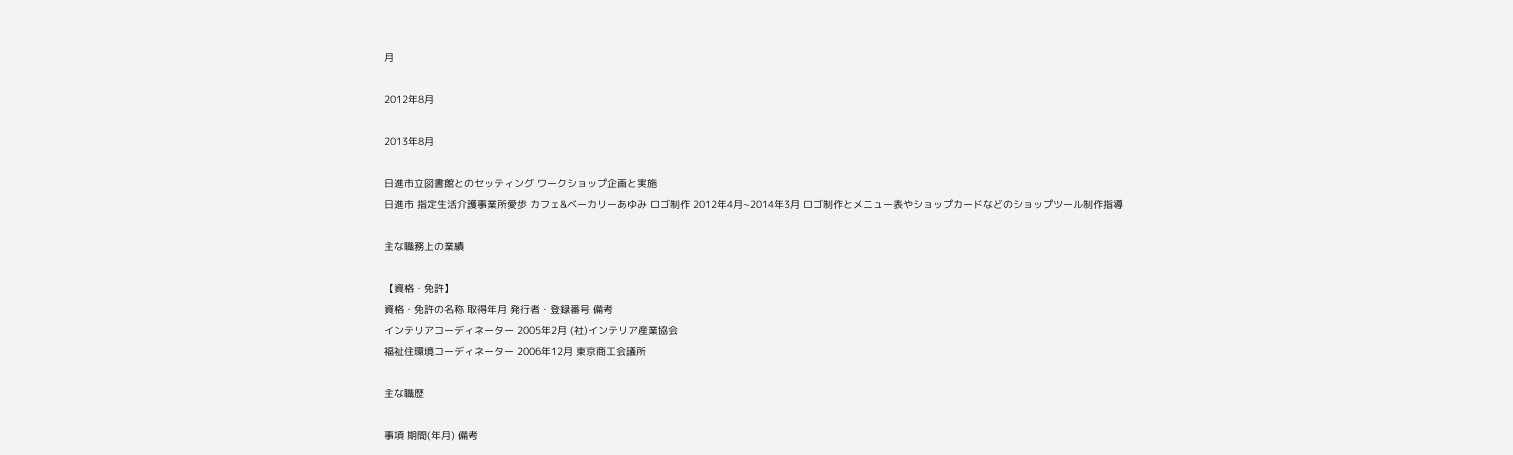月

2012年8月

2013年8月

日進市立図書館とのセッティング ワークショップ企画と実施
日進市 指定生活介護事業所愛歩 カフェ&ベーカリーあゆみ ロゴ制作 2012年4月~2014年3月 ロゴ制作とメニュー表やショップカードなどのショップツール制作指導

主な職務上の業績

【資格・免許】
資格・免許の名称 取得年月 発行者・登録番号 備考
インテリアコーディネーター 2005年2月 (社)インテリア産業協会
福祉住環境コーディネーター 2006年12月 東京商工会議所

主な職歴

事項 期間(年月) 備考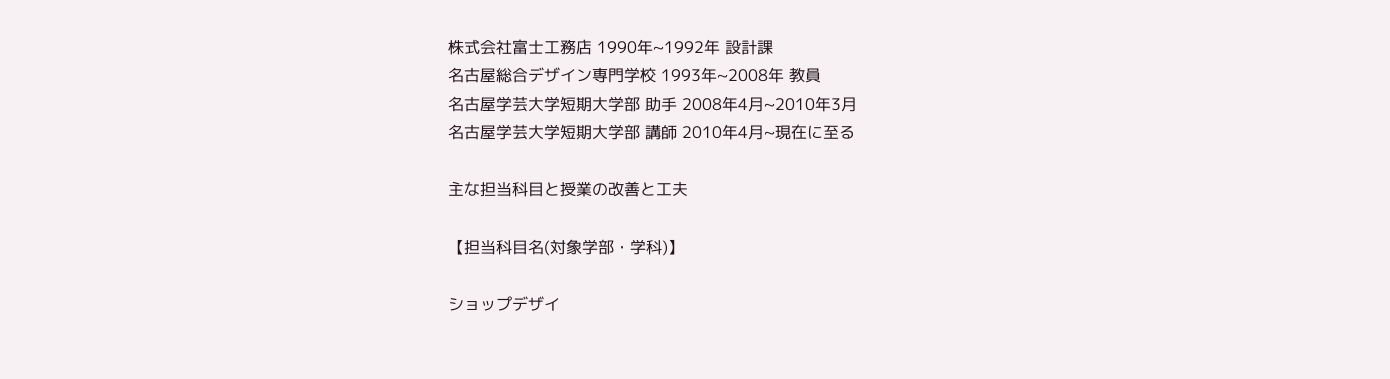株式会社富士工務店 1990年~1992年 設計課
名古屋総合デザイン専門学校 1993年~2008年 教員
名古屋学芸大学短期大学部 助手 2008年4月~2010年3月
名古屋学芸大学短期大学部 講師 2010年4月~現在に至る

主な担当科目と授業の改善と工夫

【担当科目名(対象学部・学科)】

ショップデザイ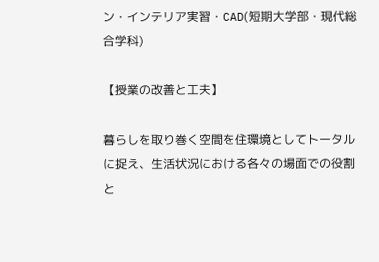ン・インテリア実習・CAD(短期大学部・現代総合学科)

【授業の改善と工夫】

暮らしを取り巻く空間を住環境としてトータルに捉え、生活状況における各々の場面での役割と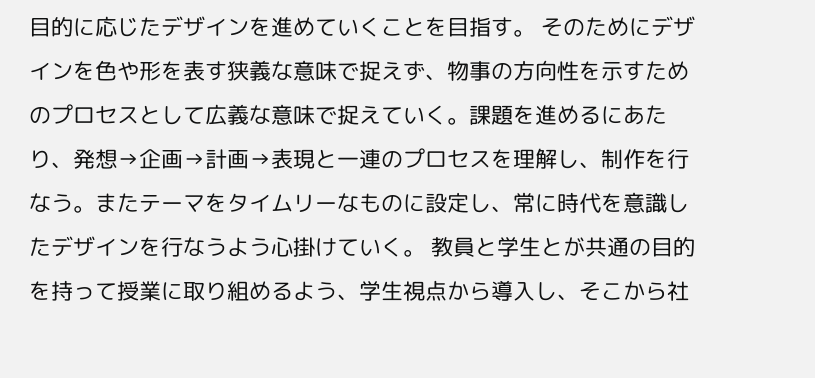目的に応じたデザインを進めていくことを目指す。 そのためにデザインを色や形を表す狭義な意味で捉えず、物事の方向性を示すためのプロセスとして広義な意味で捉えていく。課題を進めるにあたり、発想→企画→計画→表現と一連のプロセスを理解し、制作を行なう。またテーマをタイムリーなものに設定し、常に時代を意識したデザインを行なうよう心掛けていく。 教員と学生とが共通の目的を持って授業に取り組めるよう、学生視点から導入し、そこから社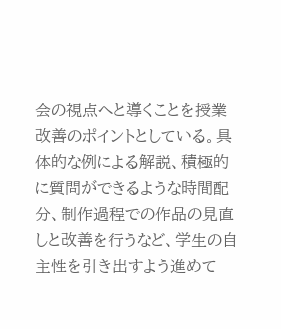会の視点へと導くことを授業改善のポイントとしている。具体的な例による解説、積極的に質問ができるような時間配分、制作過程での作品の見直しと改善を行うなど、学生の自主性を引き出すよう進めて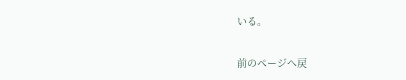いる。

前のページへ戻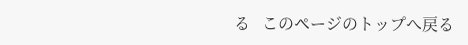る   このページのトップへ戻る